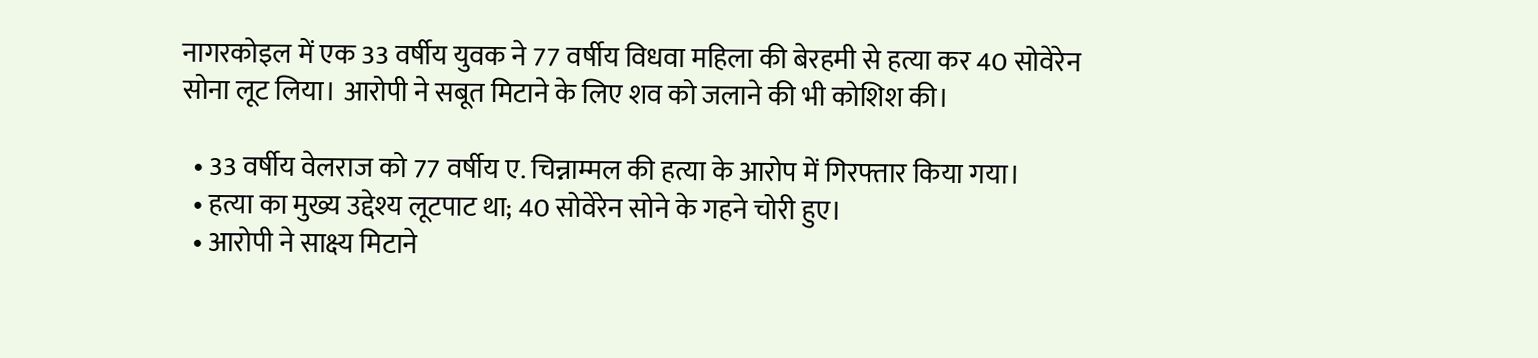नागरकोइल में एक 33 वर्षीय युवक ने 77 वर्षीय विधवा महिला की बेरहमी से हत्या कर 40 सोवेरेन सोना लूट लिया। आरोपी ने सबूत मिटाने के लिए शव को जलाने की भी कोशिश की।

  • 33 वर्षीय वेलराज को 77 वर्षीय ए. चिन्नाम्मल की हत्या के आरोप में गिरफ्तार किया गया।
  • हत्या का मुख्य उद्देश्य लूटपाट था; 40 सोवेरेन सोने के गहने चोरी हुए।
  • आरोपी ने साक्ष्य मिटाने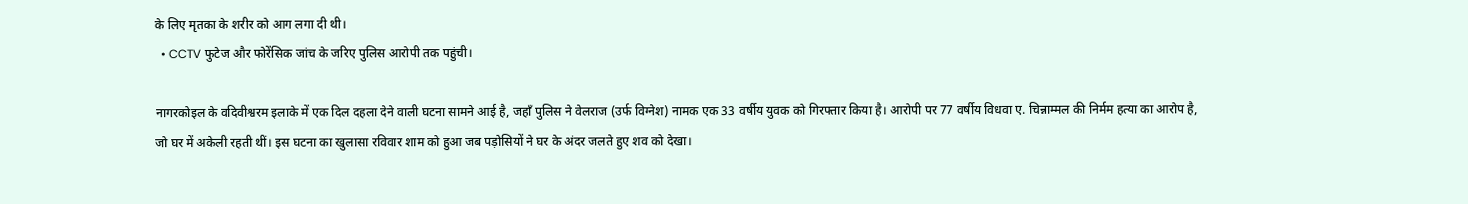के लिए मृतका के शरीर को आग लगा दी थी।
  • CCTV फुटेज और फोरेंसिक जांच के जरिए पुलिस आरोपी तक पहुंची।

नागरकोइल के वदिवीश्वरम इलाके में एक दिल दहला देने वाली घटना सामने आई है, जहाँ पुलिस ने वेलराज (उर्फ विग्नेश) नामक एक 33 वर्षीय युवक को गिरफ्तार किया है। आरोपी पर 77 वर्षीय विधवा ए. चिन्नाम्मल की निर्मम हत्या का आरोप है, जो घर में अकेली रहती थीं। इस घटना का खुलासा रविवार शाम को हुआ जब पड़ोसियों ने घर के अंदर जलते हुए शव को देखा।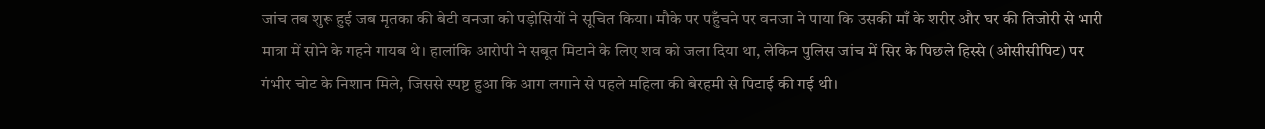जांच तब शुरू हुई जब मृतका की बेटी वनजा को पड़ोसियों ने सूचित किया। मौके पर पहुँचने पर वनजा ने पाया कि उसकी माँ के शरीर और घर की तिजोरी से भारी मात्रा में सोने के गहने गायब थे। हालांकि आरोपी ने सबूत मिटाने के लिए शव को जला दिया था, लेकिन पुलिस जांच में सिर के पिछले हिस्से (ओसीसीपिट) पर गंभीर चोट के निशान मिले, जिससे स्पष्ट हुआ कि आग लगाने से पहले महिला की बेरहमी से पिटाई की गई थी।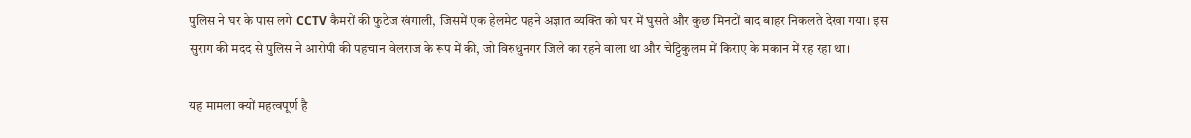पुलिस ने घर के पास लगे CCTV कैमरों की फुटेज खंगाली, जिसमें एक हेलमेट पहने अज्ञात व्यक्ति को घर में घुसते और कुछ मिनटों बाद बाहर निकलते देखा गया। इस सुराग की मदद से पुलिस ने आरोपी की पहचान वेलराज के रूप में की, जो विरुधुनगर जिले का रहने वाला था और चेट्टिकुलम में किराए के मकान में रह रहा था।

यह मामला क्यों महत्वपूर्ण है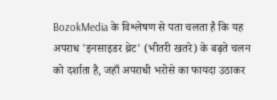BozokMedia के विश्लेषण से पता चलता है कि यह अपराध 'इनसाइडर थ्रेट' (भीतरी खतरे) के बढ़ते चलन को दर्शाता है, जहाँ अपराधी भरोसे का फायदा उठाकर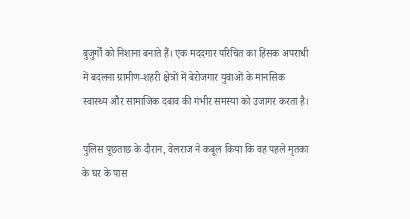बुजुर्गों को निशाना बनाते हैं। एक मददगार परिचित का हिंसक अपराधी में बदलना ग्रामीण-शहरी क्षेत्रों में बेरोजगार युवाओं के मानसिक स्वास्थ्य और सामाजिक दबाव की गंभीर समस्या को उजागर करता है।

पुलिस पूछताछ के दौरान, वेलराज ने कबूल किया कि वह पहले मृतका के घर के पास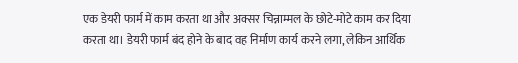एक डेयरी फार्म में काम करता था और अक्सर चिन्नाम्मल के छोटे-मोटे काम कर दिया करता था। डेयरी फार्म बंद होने के बाद वह निर्माण कार्य करने लगा, लेकिन आर्थिक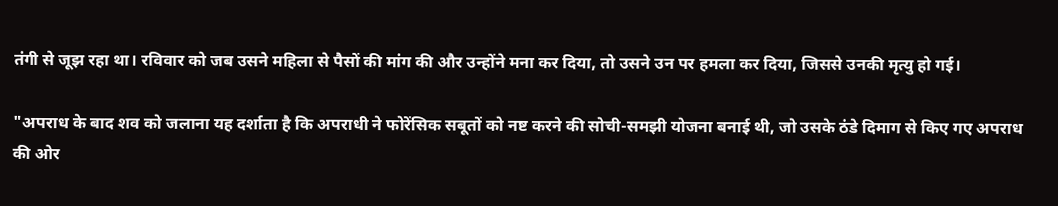तंगी से जूझ रहा था। रविवार को जब उसने महिला से पैसों की मांग की और उन्होंने मना कर दिया, तो उसने उन पर हमला कर दिया, जिससे उनकी मृत्यु हो गई।

"अपराध के बाद शव को जलाना यह दर्शाता है कि अपराधी ने फोरेंसिक सबूतों को नष्ट करने की सोची-समझी योजना बनाई थी, जो उसके ठंडे दिमाग से किए गए अपराध की ओर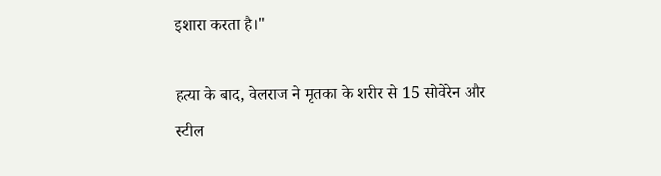इशारा करता है।"

हत्या के बाद, वेलराज ने मृतका के शरीर से 15 सोवेरेन और स्टील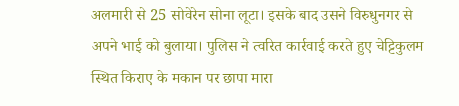अलमारी से 25 सोवेरेन सोना लूटा। इसके बाद उसने विरुधुनगर से अपने भाई को बुलाया। पुलिस ने त्वरित कार्रवाई करते हुए चेट्टिकुलम स्थित किराए के मकान पर छापा मारा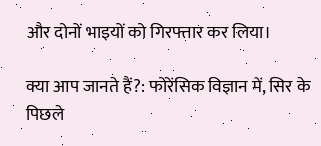और दोनों भाइयों को गिरफ्तार कर लिया।

क्या आप जानते हैं?: फोरेंसिक विज्ञान में, सिर के पिछले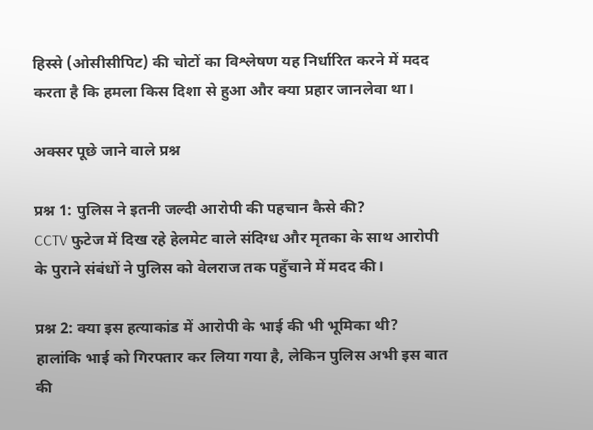हिस्से (ओसीसीपिट) की चोटों का विश्लेषण यह निर्धारित करने में मदद करता है कि हमला किस दिशा से हुआ और क्या प्रहार जानलेवा था।

अक्सर पूछे जाने वाले प्रश्न

प्रश्न 1: पुलिस ने इतनी जल्दी आरोपी की पहचान कैसे की?
CCTV फुटेज में दिख रहे हेलमेट वाले संदिग्ध और मृतका के साथ आरोपी के पुराने संबंधों ने पुलिस को वेलराज तक पहुँचाने में मदद की।

प्रश्न 2: क्या इस हत्याकांड में आरोपी के भाई की भी भूमिका थी?
हालांकि भाई को गिरफ्तार कर लिया गया है, लेकिन पुलिस अभी इस बात की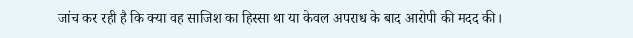जांच कर रही है कि क्या वह साजिश का हिस्सा था या केवल अपराध के बाद आरोपी की मदद की।